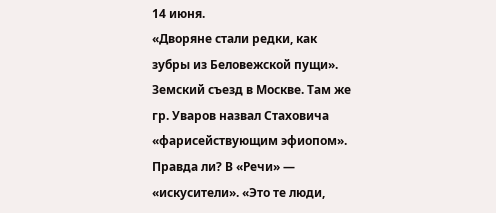14 июня.
«Дворяне стали редки, как зубры из Беловежской пущи». Земский съезд в Москве. Там же гр. Уваров назвал Стаховича «фарисействующим эфиопом». Правда ли? В «Речи» — «искусители». «Это те люди,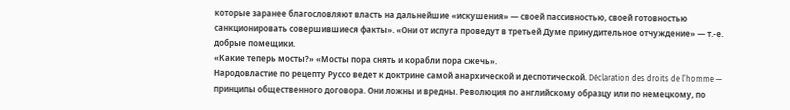которые заранее благословляют власть на дальнейшие «искушения» — своей пассивностью, своей готовностью санкционировать совершившиеся факты». «Они от испуга проведут в третьей Думе принудительное отчуждение» — т.-е. добрые помещики.
«Какие теперь мосты?» «Мосты пора снять и корабли пора сжечь».
Народовластие по рецепту Руссо ведет к доктрине самой анархической и деспотической. Déclaration des droits de l’homme — принципы общественного договора. Они ложны и вредны. Революция по английскому образцу или по немецкому, по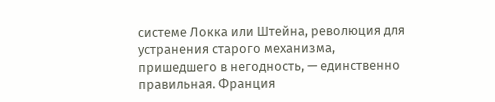системе Локка или Штейна, революция для устранения старого механизма, пришедшего в негодность, — единственно правильная. Франция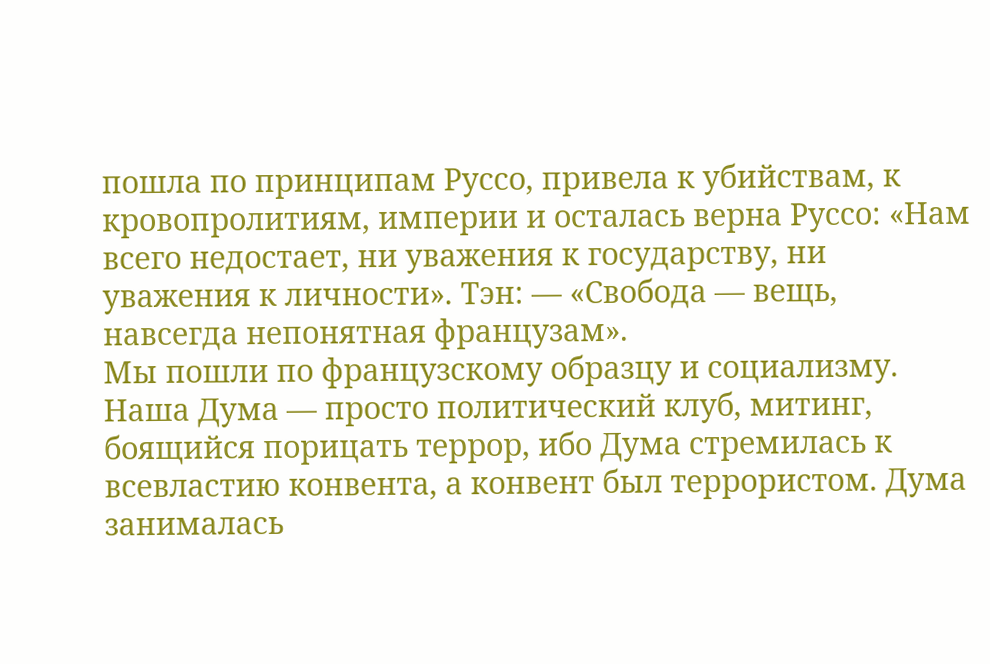пошла по принципам Руссо, привела к убийствам, к кровопролитиям, империи и осталась верна Руссо: «Нам всего недостает, ни уважения к государству, ни уважения к личности». Тэн: — «Свобода — вещь, навсегда непонятная французам».
Мы пошли по французскому образцу и социализму. Наша Дума — просто политический клуб, митинг, боящийся порицать террор, ибо Дума стремилась к всевластию конвента, а конвент был террористом. Дума занималась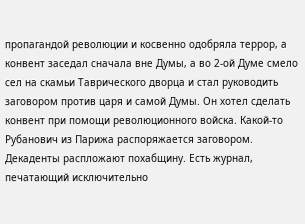пропагандой революции и косвенно одобряла террор, а конвент заседал сначала вне Думы, а во 2-ой Думе смело сел на скамьи Таврического дворца и стал руководить заговором против царя и самой Думы. Он хотел сделать конвент при помощи революционного войска. Какой-то Рубанович из Парижа распоряжается заговором.
Декаденты распложают похабщину. Есть журнал, печатающий исключительно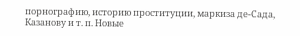порнографию, историю проституции, маркиза де-Сада, Казанову и т. п. Новые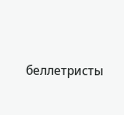беллетристы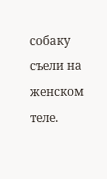собаку съели на женском теле.